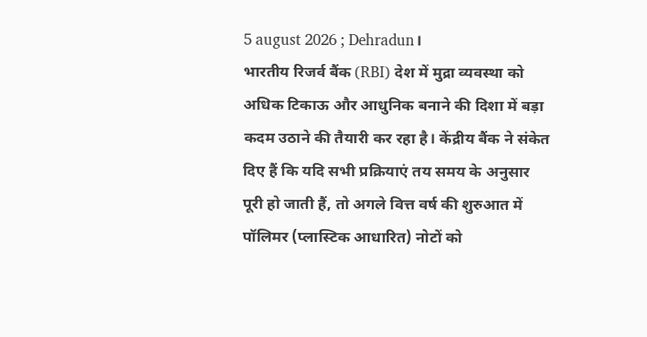5 august 2026 ; Dehradun।
भारतीय रिजर्व बैंक (RBI) देश में मुद्रा व्यवस्था को अधिक टिकाऊ और आधुनिक बनाने की दिशा में बड़ा कदम उठाने की तैयारी कर रहा है। केंद्रीय बैंक ने संकेत दिए हैं कि यदि सभी प्रक्रियाएं तय समय के अनुसार पूरी हो जाती हैं, तो अगले वित्त वर्ष की शुरुआत में पॉलिमर (प्लास्टिक आधारित) नोटों को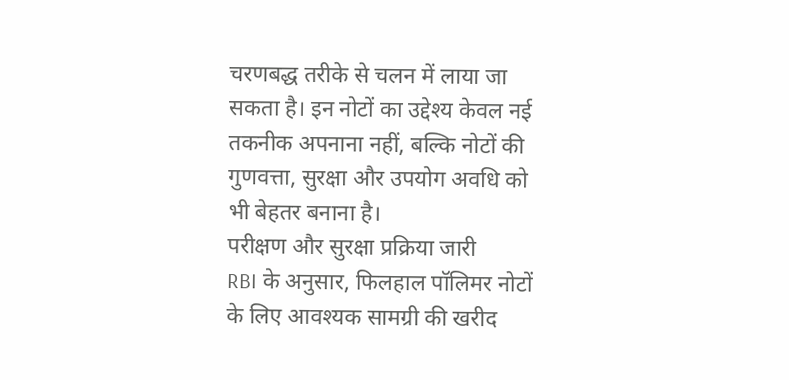चरणबद्ध तरीके से चलन में लाया जा सकता है। इन नोटों का उद्देश्य केवल नई तकनीक अपनाना नहीं, बल्कि नोटों की गुणवत्ता, सुरक्षा और उपयोग अवधि को भी बेहतर बनाना है।
परीक्षण और सुरक्षा प्रक्रिया जारी
RBI के अनुसार, फिलहाल पॉलिमर नोटों के लिए आवश्यक सामग्री की खरीद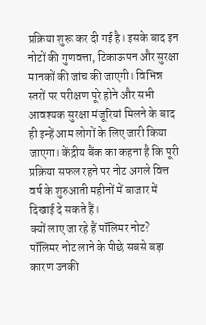प्रक्रिया शुरू कर दी गई है। इसके बाद इन नोटों की गुणवत्ता, टिकाऊपन और सुरक्षा मानकों की जांच की जाएगी। विभिन्न स्तरों पर परीक्षण पूरे होने और सभी आवश्यक सुरक्षा मंजूरियां मिलने के बाद ही इन्हें आम लोगों के लिए जारी किया जाएगा। केंद्रीय बैंक का कहना है कि पूरी प्रक्रिया सफल रहने पर नोट अगले वित्त वर्ष के शुरुआती महीनों में बाजार में दिखाई दे सकते हैं।
क्यों लाए जा रहे हैं पॉलिमर नोट?
पॉलिमर नोट लाने के पीछे सबसे बड़ा कारण उनकी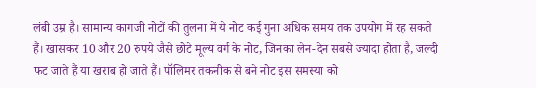लंबी उम्र है। सामान्य कागजी नोटों की तुलना में ये नोट कई गुना अधिक समय तक उपयोग में रह सकते हैं। खासकर 10 और 20 रुपये जैसे छोटे मूल्य वर्ग के नोट, जिनका लेन-देन सबसे ज्यादा होता है, जल्दी फट जाते हैं या खराब हो जाते हैं। पॉलिमर तकनीक से बने नोट इस समस्या को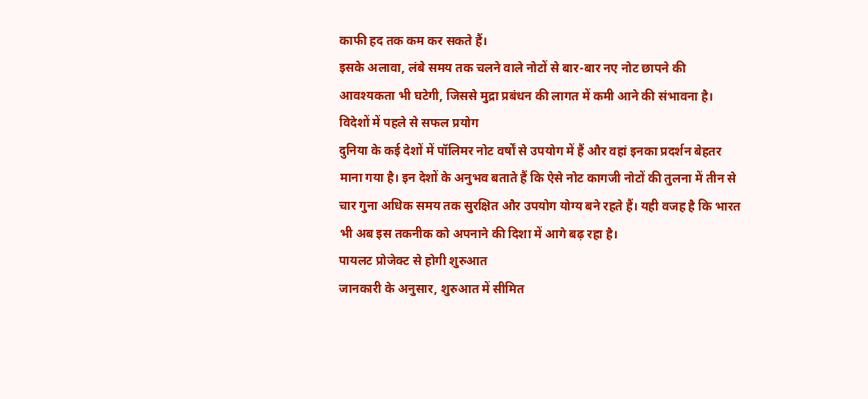काफी हद तक कम कर सकते हैं।
इसके अलावा, लंबे समय तक चलने वाले नोटों से बार-बार नए नोट छापने की आवश्यकता भी घटेगी, जिससे मुद्रा प्रबंधन की लागत में कमी आने की संभावना है।
विदेशों में पहले से सफल प्रयोग
दुनिया के कई देशों में पॉलिमर नोट वर्षों से उपयोग में हैं और वहां इनका प्रदर्शन बेहतर माना गया है। इन देशों के अनुभव बताते हैं कि ऐसे नोट कागजी नोटों की तुलना में तीन से चार गुना अधिक समय तक सुरक्षित और उपयोग योग्य बने रहते हैं। यही वजह है कि भारत भी अब इस तकनीक को अपनाने की दिशा में आगे बढ़ रहा है।
पायलट प्रोजेक्ट से होगी शुरुआत
जानकारी के अनुसार, शुरुआत में सीमित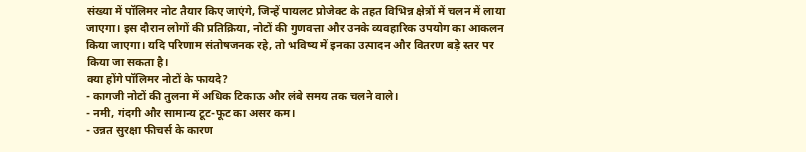संख्या में पॉलिमर नोट तैयार किए जाएंगे, जिन्हें पायलट प्रोजेक्ट के तहत विभिन्न क्षेत्रों में चलन में लाया जाएगा। इस दौरान लोगों की प्रतिक्रिया, नोटों की गुणवत्ता और उनके व्यवहारिक उपयोग का आकलन किया जाएगा। यदि परिणाम संतोषजनक रहे, तो भविष्य में इनका उत्पादन और वितरण बड़े स्तर पर किया जा सकता है।
क्या होंगे पॉलिमर नोटों के फायदे?
- कागजी नोटों की तुलना में अधिक टिकाऊ और लंबे समय तक चलने वाले।
- नमी, गंदगी और सामान्य टूट-फूट का असर कम।
- उन्नत सुरक्षा फीचर्स के कारण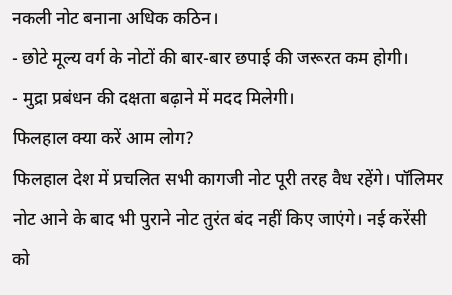नकली नोट बनाना अधिक कठिन।
- छोटे मूल्य वर्ग के नोटों की बार-बार छपाई की जरूरत कम होगी।
- मुद्रा प्रबंधन की दक्षता बढ़ाने में मदद मिलेगी।
फिलहाल क्या करें आम लोग?
फिलहाल देश में प्रचलित सभी कागजी नोट पूरी तरह वैध रहेंगे। पॉलिमर नोट आने के बाद भी पुराने नोट तुरंत बंद नहीं किए जाएंगे। नई करेंसी को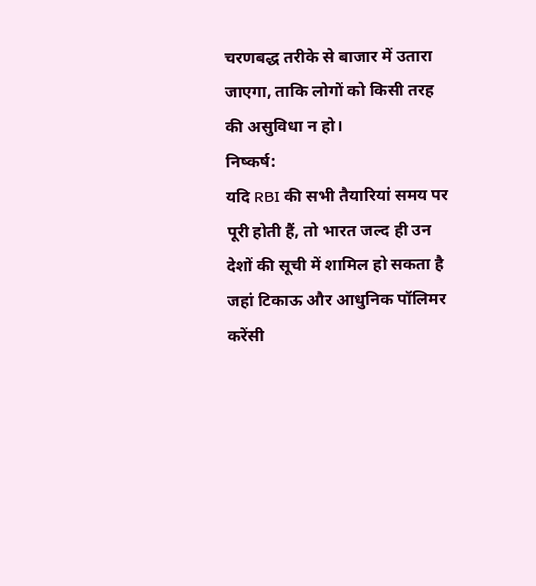चरणबद्ध तरीके से बाजार में उतारा जाएगा, ताकि लोगों को किसी तरह की असुविधा न हो।
निष्कर्ष:
यदि RBI की सभी तैयारियां समय पर पूरी होती हैं, तो भारत जल्द ही उन देशों की सूची में शामिल हो सकता है जहां टिकाऊ और आधुनिक पॉलिमर करेंसी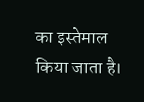का इस्तेमाल किया जाता है।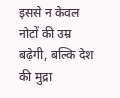इससे न केवल नोटों की उम्र बढ़ेगी, बल्कि देश की मुद्रा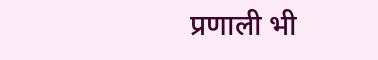प्रणाली भी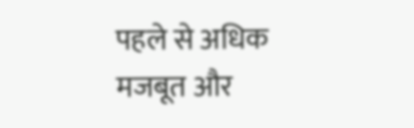पहले से अधिक मजबूत और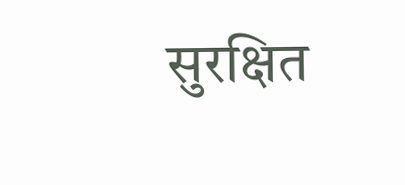सुरक्षित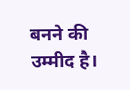बनने की उम्मीद है।